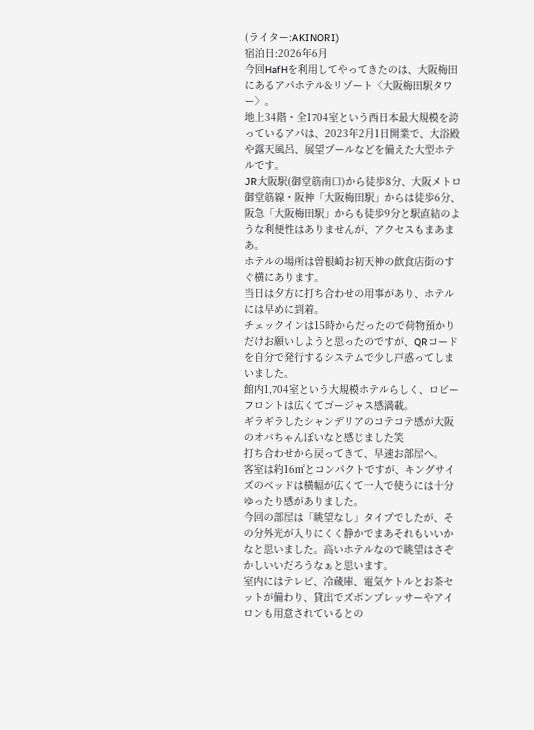(ライター:AKINORI)
宿泊日:2026年6月
今回HafHを利用してやってきたのは、大阪梅田にあるアパホテル&リゾート〈大阪梅田駅タワー〉。
地上34階・全1704室という西日本最大規模を誇っているアパは、2023年2月1日開業で、大浴殿や露天風呂、展望プールなどを備えた大型ホテルです。
JR大阪駅(御堂筋南口)から徒歩8分、大阪メトロ御堂筋線・阪神「大阪梅田駅」からは徒歩6分、阪急「大阪梅田駅」からも徒歩9分と駅直結のような利便性はありませんが、アクセスもまあまあ。
ホテルの場所は曽根崎お初天神の飲食店街のすぐ横にあります。
当日は夕方に打ち合わせの用事があり、ホテルには早めに到着。
チェックインは15時からだったので荷物預かりだけお願いしようと思ったのですが、QRコードを自分で発行するシステムで少し戸惑ってしまいました。
館内1,704室という大規模ホテルらしく、ロビーフロントは広くてゴージャス感満載。
ギラギラしたシャンデリアのコテコテ感が大阪のオバちゃんぽいなと感じました笑
打ち合わせから戻ってきて、早速お部屋へ。
客室は約16㎡とコンパクトですが、キングサイズのベッドは横幅が広くて一人で使うには十分ゆったり感がありました。
今回の部屋は「眺望なし」タイプでしたが、その分外光が入りにくく静かでまあそれもいいかなと思いました。高いホテルなので眺望はさぞかしいいだろうなぁと思います。
室内にはテレビ、冷蔵庫、電気ケトルとお茶セットが備わり、貸出でズボンプレッサーやアイロンも用意されているとの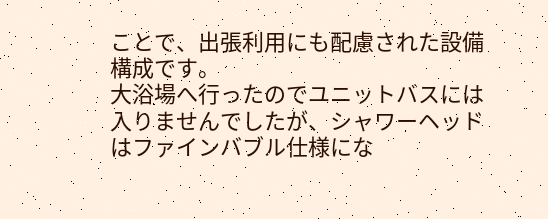ことで、出張利用にも配慮された設備構成です。
大浴場へ行ったのでユニットバスには入りませんでしたが、シャワーヘッドはファインバブル仕様にな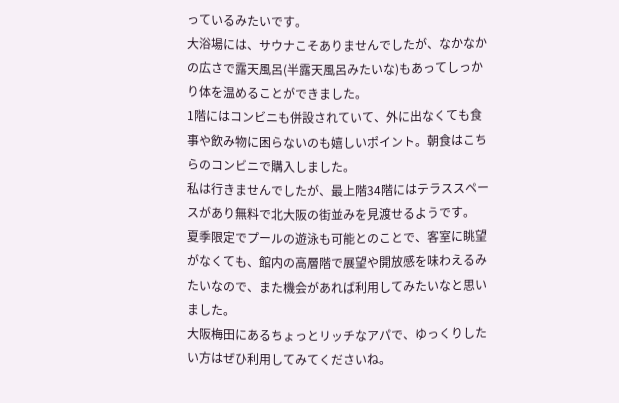っているみたいです。
大浴場には、サウナこそありませんでしたが、なかなかの広さで露天風呂(半露天風呂みたいな)もあってしっかり体を温めることができました。
1階にはコンビニも併設されていて、外に出なくても食事や飲み物に困らないのも嬉しいポイント。朝食はこちらのコンビニで購入しました。
私は行きませんでしたが、最上階34階にはテラススペースがあり無料で北大阪の街並みを見渡せるようです。
夏季限定でプールの遊泳も可能とのことで、客室に眺望がなくても、館内の高層階で展望や開放感を味わえるみたいなので、また機会があれば利用してみたいなと思いました。
大阪梅田にあるちょっとリッチなアパで、ゆっくりしたい方はぜひ利用してみてくださいね。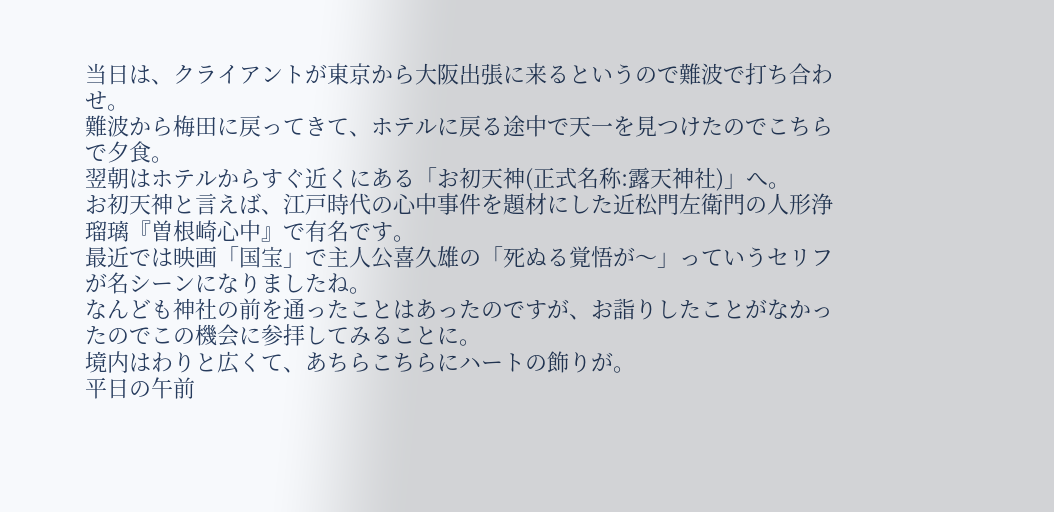当日は、クライアントが東京から大阪出張に来るというので難波で打ち合わせ。
難波から梅田に戻ってきて、ホテルに戻る途中で天一を見つけたのでこちらで夕食。
翌朝はホテルからすぐ近くにある「お初天神(正式名称:露天神社)」へ。
お初天神と言えば、江戸時代の心中事件を題材にした近松門左衛門の人形浄瑠璃『曽根崎心中』で有名です。
最近では映画「国宝」で主人公喜久雄の「死ぬる覚悟が〜」っていうセリフが名シーンになりましたね。
なんども神社の前を通ったことはあったのですが、お詣りしたことがなかったのでこの機会に参拝してみることに。
境内はわりと広くて、あちらこちらにハートの飾りが。
平日の午前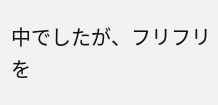中でしたが、フリフリを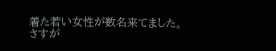着た若い女性が数名来てました。さすが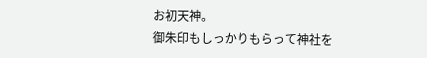お初天神。
御朱印もしっかりもらって神社を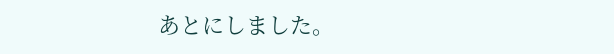あとにしました。